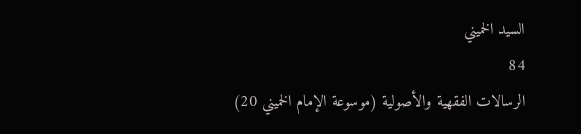السيد الخميني
84
الرسالات الفقهية والأصولية (موسوعة الإمام الخميني 20)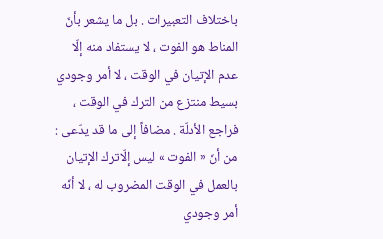باختلاف التعبيرات . بل ما يشعر بأنّ المناط هو الفوت ، لا يستفاد منه إلّا عدم الإتيان في الوقت ، لا أمر وجودي بسيط منتزع من الترك في الوقت ، فراجع الأدلّة . مضافاً إلى ما قد يدّعى : من أنّ « الفوت » ليس إلّاترك الإتيان بالعمل في الوقت المضروب له ، لا أنّه أمر وجودي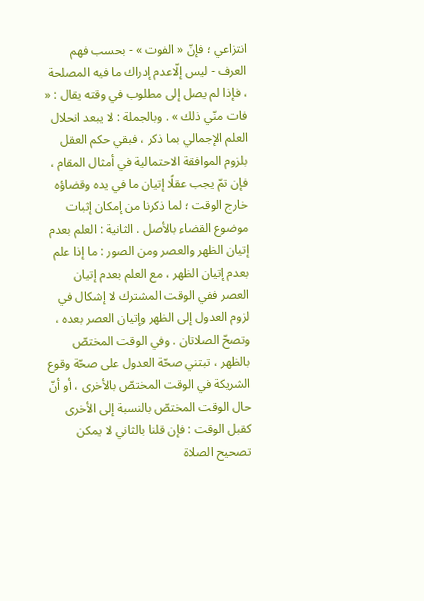انتزاعي ؛ فإنّ « الفوت » - بحسب فهم العرف - ليس إلّاعدم إدراك ما فيه المصلحة ، فإذا لم يصل إلى مطلوب في وقته يقال : « فات منّي ذلك » . وبالجملة : لا يبعد انحلال العلم الإجمالي بما ذكر ، فبقي حكم العقل بلزوم الموافقة الاحتمالية في أمثال المقام ، فإن تمّ يجب عقلًا إتيان ما في يده وقضاؤه خارج الوقت ؛ لما ذكرنا من إمكان إثبات موضوع القضاء بالأصل . الثانية : العلم بعدم إتيان الظهر والعصر ومن الصور : ما إذا علم بعدم إتيان الظهر ، مع العلم بعدم إتيان العصر ففي الوقت المشترك لا إشكال في لزوم العدول إلى الظهر وإتيان العصر بعده ، وتصحّ الصلاتان . وفي الوقت المختصّ بالظهر ، تبتني صحّة العدول على صحّة وقوع الشريكة في الوقت المختصّ بالأخرى ، أو أنّ حال الوقت المختصّ بالنسبة إلى الأخرى كقبل الوقت : فإن قلنا بالثاني لا يمكن تصحيح الصلاة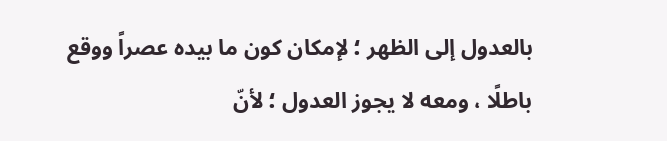بالعدول إلى الظهر ؛ لإمكان كون ما بيده عصراً ووقع باطلًا ، ومعه لا يجوز العدول ؛ لأنّ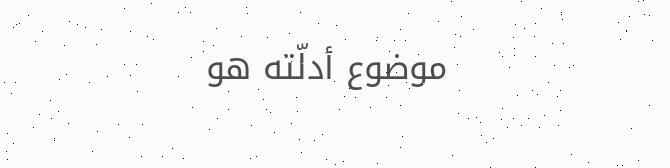موضوع أدلّته هو